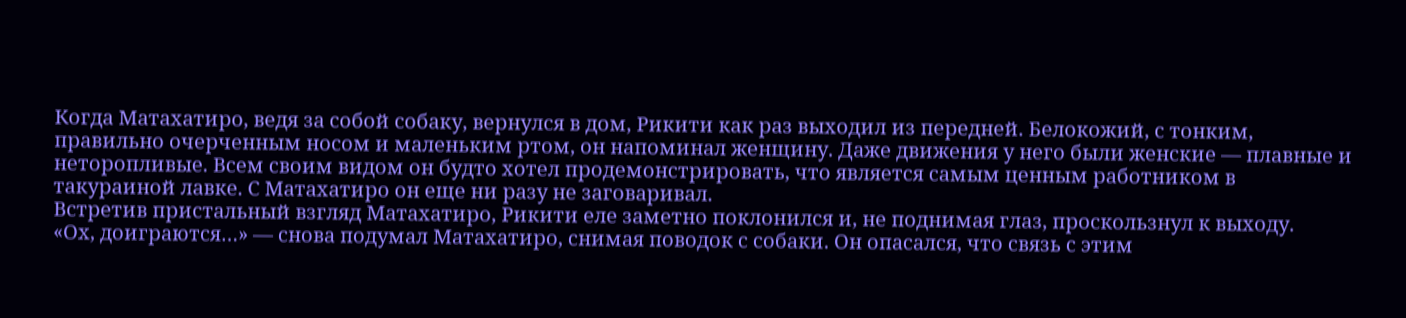Когда Матахатиро, ведя за собой собаку, вернулся в дом, Рикити как раз выходил из передней. Белокожий, с тонким, правильно очерченным носом и маленьким ртом, он напоминал женщину. Даже движения у него были женские — плавные и неторопливые. Всем своим видом он будто хотел продемонстрировать, что является самым ценным работником в такураиной лавке. С Матахатиро он еще ни разу не заговаривал.
Встретив пристальный взгляд Матахатиро, Рикити еле заметно поклонился и, не поднимая глаз, проскользнул к выходу.
«Ох, доиграются…» — снова подумал Матахатиро, снимая поводок с собаки. Он опасался, что связь с этим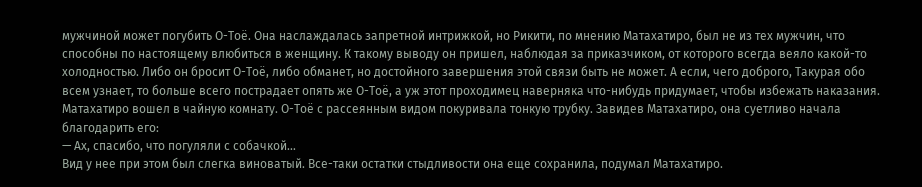мужчиной может погубить О-Тоё. Она наслаждалась запретной интрижкой, но Рикити, по мнению Матахатиро, был не из тех мужчин, что способны по настоящему влюбиться в женщину. К такому выводу он пришел, наблюдая за приказчиком, от которого всегда веяло какой-то холодностью. Либо он бросит О-Тоё, либо обманет, но достойного завершения этой связи быть не может. А если, чего доброго, Такурая обо всем узнает, то больше всего пострадает опять же О-Тоё, а уж этот проходимец наверняка что-нибудь придумает, чтобы избежать наказания.
Матахатиро вошел в чайную комнату. О-Тоё с рассеянным видом покуривала тонкую трубку. Завидев Матахатиро, она суетливо начала благодарить его:
— Ах, спасибо, что погуляли с собачкой…
Вид у нее при этом был слегка виноватый. Все-таки остатки стыдливости она еще сохранила, подумал Матахатиро.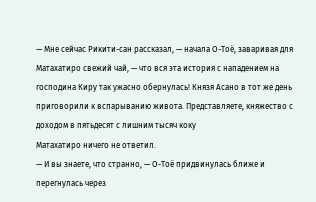— Мне сейчас Рикити-сан рассказал, — начала О-Тоё, заваривая для Матахатиро свежий чай, — что вся эта история с нападением на господина Киру так ужасно обернулась! Князя Асано в тот же день приговорили к вспарыванию живота. Представляете, княжество с доходом в пятьдесят с лишним тысяч коку
Матахатиро ничего не ответил.
— И вы знаете, что странно, — О-Тоё придвинулась ближе и перегнулась через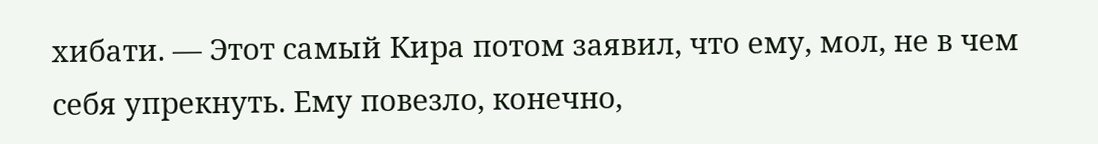хибати. — Этот самый Кира потом заявил, что ему, мол, не в чем себя упрекнуть. Ему повезло, конечно,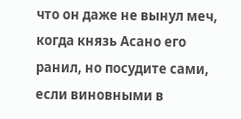что он даже не вынул меч, когда князь Асано его ранил, но посудите сами, если виновными в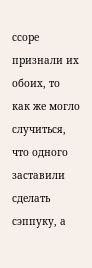ссоре признали их обоих, то как же могло случиться, что одного заставили сделать сэппуку, а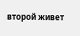второй живет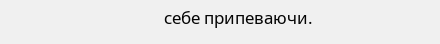себе припеваючи.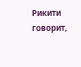Рикити говорит,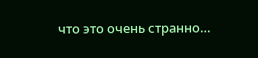что это очень странно…